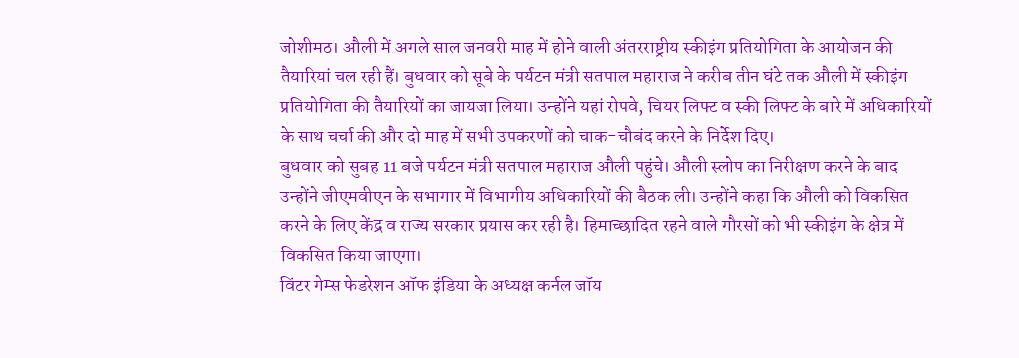जोशीमठ। औली में अगले साल जनवरी माह में होने वाली अंतरराष्ट्रीय स्कीइंग प्रतियोगिता के आयोजन की तैयारियां चल रही हैं। बुधवार को सूबे के पर्यटन मंत्री सतपाल महाराज ने करीब तीन घंटे तक औली में स्कीइंग प्रतियोगिता की तैयारियों का जायजा लिया। उन्होंने यहां रोपवे, चियर लिफ्ट व स्की लिफ्ट के बारे में अधिकारियों के साथ चर्चा की और दो माह में सभी उपकरणों को चाक-चौबंद करने के निर्देश दिए।
बुधवार को सुबह 11 बजे पर्यटन मंत्री सतपाल महाराज औली पहुंचे। औली स्लोप का निरीक्षण करने के बाद उन्होंने जीएमवीएन के सभागार में विभागीय अधिकारियों की बैठक ली। उन्होंने कहा कि औली को विकसित करने के लिए केंद्र व राज्य सरकार प्रयास कर रही है। हिमाच्छादित रहने वाले गौरसों को भी स्कीइंग के क्षेत्र में विकसित किया जाएगा।
विंटर गेम्स फेडरेशन ऑफ इंडिया के अध्यक्ष कर्नल जॉय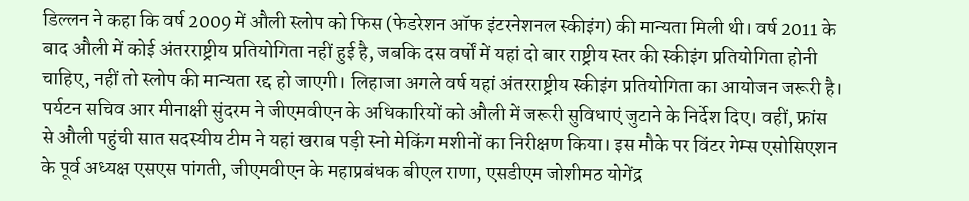डिल्लन ने कहा कि वर्ष 2009 में औली स्लोप को फिस (फेडरेशन ऑफ इंटरनेशनल स्कीइंग) की मान्यता मिली थी। वर्ष 2011 के बाद औली में कोई अंतरराष्ट्रीय प्रतियोगिता नहीं हुई है, जबकि दस वर्षों में यहां दो बार राष्ट्रीय स्तर की स्कीइंग प्रतियोगिता होनी चाहिए, नहीं तो स्लोप की मान्यता रद्द हो जाएगी। लिहाजा अगले वर्ष यहां अंतरराष्ट्रीय स्कीइंग प्रतियोगिता का आयोजन जरूरी है।
पर्यटन सचिव आर मीनाक्षी सुंदरम ने जीएमवीएन के अधिकारियों को औली में जरूरी सुविधाएं जुटाने के निर्देश दिए। वहीं, फ्रांस से औली पहुंची सात सदस्यीय टीम ने यहां खराब पड़ी स्नो मेकिंग मशीनों का निरीक्षण किया। इस मौके पर विंटर गेम्स एसोसिएशन के पूर्व अध्यक्ष एसएस पांगती, जीएमवीएन के महाप्रबंधक बीएल राणा, एसडीएम जोशीमठ योगेंद्र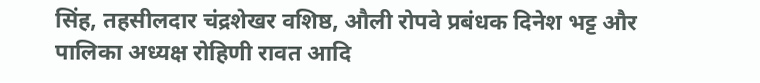सिंह, तहसीलदार चंद्रशेखर वशिष्ठ, औली रोपवे प्रबंधक दिनेश भट्ट और पालिका अध्यक्ष रोहिणी रावत आदि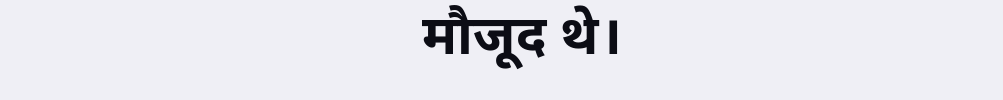मौजूद थे।